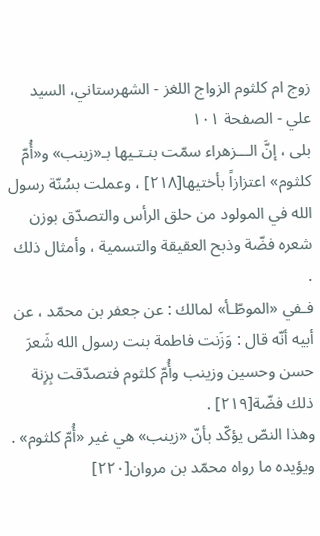زوج ام کلثوم الزواج اللغز - الشهرستاني، السيد علي - الصفحة ١٠١
بلى ، إنَّ الـــزهراء سمّت بنـتـيها بـ«زينب» و«أُمّ كلثوم» اعتزازاً بأختيها[٢١٨] ، وعملت بسُنّة رسول الله في المولود من حلق الرأس والتصدّق بوزن شعره فضّة وذبح العقيقة والتسمية ، وأمثال ذلك .
فـفي «الموطّـأ» لمالك : عن جعفر بن محمّد ، عن أبيه أنّه قال : وَزَنت فاطمة بنت رسول الله شَعرَ حسن وحسين وزينب وأُمّ كلثوم فتصدّقت بِزِنة ذلك فضّة[٢١٩] .
وهذا النصّ يؤكّد بأنّ «زينب» هي غير «أُمّ كلثوم» . ويؤيده ما رواه محمّد بن مروان[٢٢٠]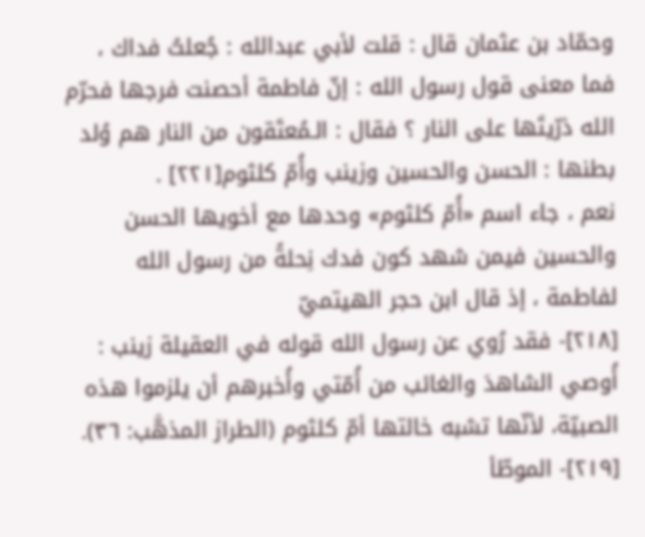وحمّاد بن عثمان قال : قلت لأبي عبدالله : جُعلتُ فداك ، فما معنى قول رسول الله : إنّ فاطمة أحصنت فرجها فحرّم الله ذرّيتَها على النار ؟ فقال : الـمُعتَقون من النار هم وُلد بطنها : الحسن والحسين وزينب وأُمّ كلثوم[٢٢١] .
نعم ، جاء اسم «أُمّ كلثوم» وحدها مع أخويها الحسن والحسين فيمن شهد كون فدك نِحلةً من رسول الله لفاطمة ، إذ قال ابن حجر الهيتميّ
[٢١٨]- فقد رُوي عن رسول الله قوله في العقيلة زينب : أُوصي الشاهدَ والغائب من أُمّتي وأُخبرهم أن یلزموا هذه الصبيّة، لأنّها تشبه خالتها أمّ كلثوم (الطراز المذهَّب: ٣٦).
[٢١٩]- الموطّأ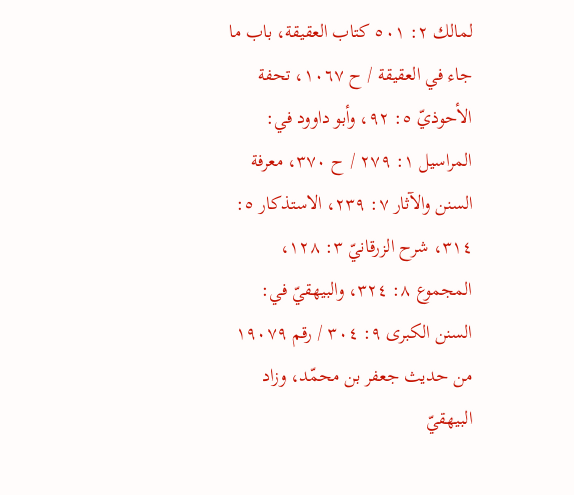لمالك ٢: ٥٠١ كتاب العقيقة، باب ما جاء في العقيقة / ح ١٠٦٧، تحفة الأحوذيّ ٥: ٩٢، وأبو داوود في: المراسيل ١: ٢٧٩ / ح ٣٧٠، معرفة السنن والآثار ٧: ٢٣٩، الاستذكار ٥: ٣١٤، شرح الزرقانيّ ٣: ١٢٨، المجموع ٨: ٣٢٤، والبيهقيّ في: السنن الكبرى ٩: ٣٠٤ / رقم ١٩٠٧٩ من حديث جعفر بن محمّد، وزاد البيهقيّ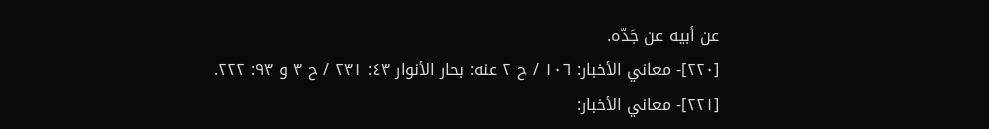عن أبيه عن جَدّه.
[٢٢٠]- معاني الأخبار: ١٠٦ / ح ٢ عنه: بحار الأنوار ٤٣: ٢٣١ / ح ٣ و ٩٣: ٢٢٢.
[٢٢١]- معاني الأخبار: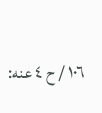١٠٦ / ح ٤ عنه: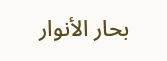بحار الأنوار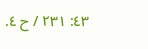٤٣: ٢٣١ / ح ٤.